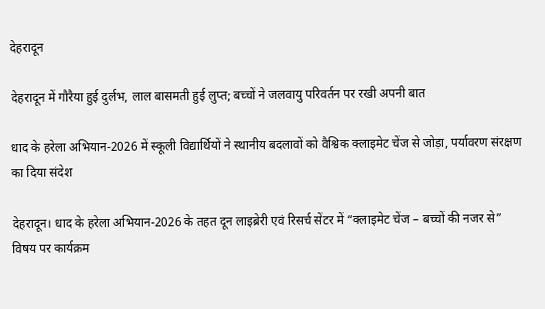देहरादून

देहरादून में गौरैया हुई दुर्लभ, लाल बासमती हुई लुप्त; बच्चों ने जलवायु परिवर्तन पर रखी अपनी बात

धाद के हरेला अभियान-2026 में स्कूली विद्यार्थियों ने स्थानीय बदलावों को वैश्विक क्लाइमेट चेंज से जोड़ा, पर्यावरण संरक्षण का दिया संदेश

देहरादून। धाद के हरेला अभियान-2026 के तहत दून लाइब्रेरी एवं रिसर्च सेंटर में “क्लाइमेट चेंज – बच्चों की नजर से” विषय पर कार्यक्रम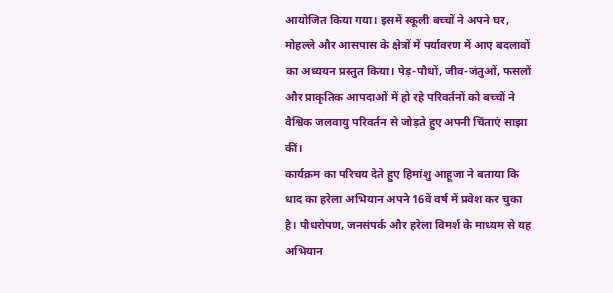आयोजित किया गया। इसमें स्कूली बच्चों ने अपने घर, मोहल्ले और आसपास के क्षेत्रों में पर्यावरण में आए बदलावों का अध्ययन प्रस्तुत किया। पेड़-पौधों, जीव-जंतुओं, फसलों और प्राकृतिक आपदाओं में हो रहे परिवर्तनों को बच्चों ने वैश्विक जलवायु परिवर्तन से जोड़ते हुए अपनी चिंताएं साझा कीं।
कार्यक्रम का परिचय देते हुए हिमांशु आहूजा ने बताया कि धाद का हरेला अभियान अपने 16वें वर्ष में प्रवेश कर चुका है। पौधरोपण, जनसंपर्क और हरेला विमर्श के माध्यम से यह अभियान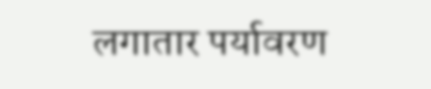लगातार पर्यावरण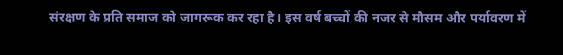संरक्षण के प्रति समाज को जागरूक कर रहा है। इस वर्ष बच्चों की नजर से मौसम और पर्यावरण में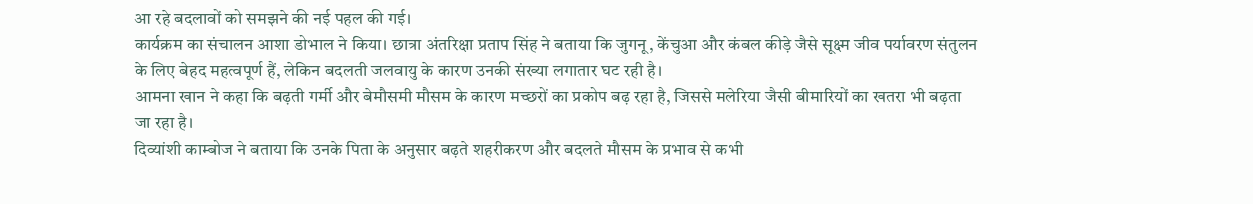आ रहे बदलावों को समझने की नई पहल की गई।
कार्यक्रम का संचालन आशा डोभाल ने किया। छात्रा अंतरिक्षा प्रताप सिंह ने बताया कि जुगनू, केंचुआ और कंबल कीड़े जैसे सूक्ष्म जीव पर्यावरण संतुलन के लिए बेहद महत्वपूर्ण हैं, लेकिन बदलती जलवायु के कारण उनकी संख्या लगातार घट रही है।
आमना खान ने कहा कि बढ़ती गर्मी और बेमौसमी मौसम के कारण मच्छरों का प्रकोप बढ़ रहा है, जिससे मलेरिया जैसी बीमारियों का खतरा भी बढ़ता जा रहा है।
दिव्यांशी काम्बोज ने बताया कि उनके पिता के अनुसार बढ़ते शहरीकरण और बदलते मौसम के प्रभाव से कभी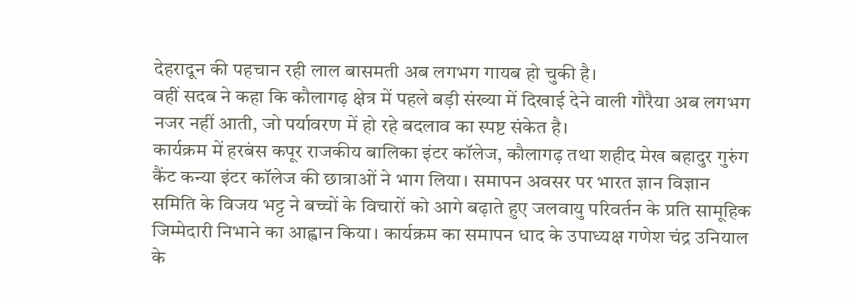देहरादून की पहचान रही लाल बासमती अब लगभग गायब हो चुकी है।
वहीं सदब ने कहा कि कौलागढ़ क्षेत्र में पहले बड़ी संख्या में दिखाई देने वाली गौरैया अब लगभग नजर नहीं आती, जो पर्यावरण में हो रहे बदलाव का स्पष्ट संकेत है।
कार्यक्रम में हरबंस कपूर राजकीय बालिका इंटर कॉलेज, कौलागढ़ तथा शहीद मेख बहादुर गुरुंग कैंट कन्या इंटर कॉलेज की छात्राओं ने भाग लिया। समापन अवसर पर भारत ज्ञान विज्ञान समिति के विजय भट्ट ने बच्चों के विचारों को आगे बढ़ाते हुए जलवायु परिवर्तन के प्रति सामूहिक जिम्मेदारी निभाने का आह्वान किया। कार्यक्रम का समापन धाद के उपाध्यक्ष गणेश चंद्र उनियाल के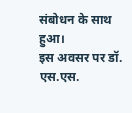संबोधन के साथ हुआ।
इस अवसर पर डॉ. एस.एस.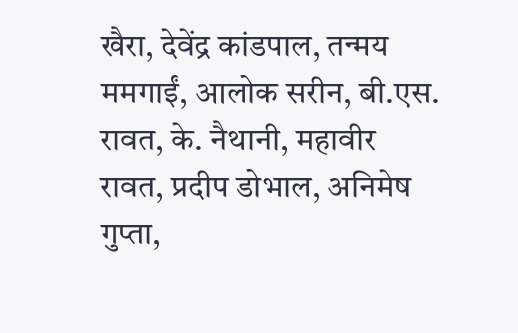खैरा, देवेंद्र कांडपाल, तन्मय ममगाईं, आलोक सरीन, बी.एस. रावत, के. नैथानी, महावीर रावत, प्रदीप डोभाल, अनिमेष गुप्ता,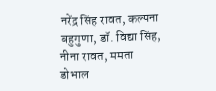नरेंद्र सिंह रावत, कल्पना बहुगुणा, डॉ. विद्या सिंह, नीना रावत, ममता डोभाल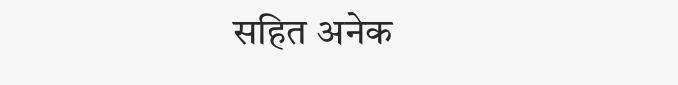सहित अनेक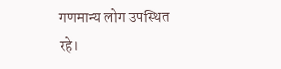गणमान्य लोग उपस्थित रहे।